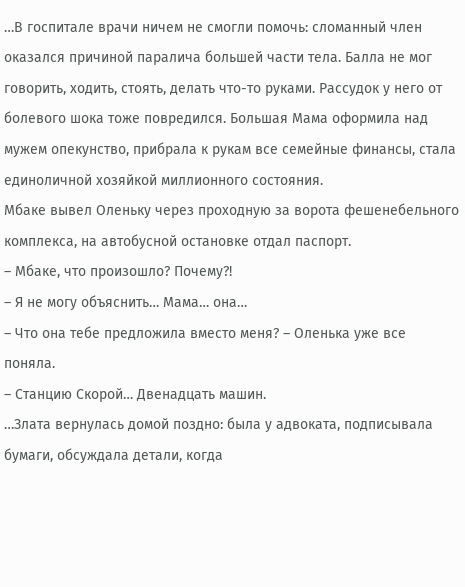…В госпитале врачи ничем не смогли помочь: сломанный член оказался причиной паралича большей части тела. Балла не мог говорить, ходить, стоять, делать что-то руками. Рассудок у него от болевого шока тоже повредился. Большая Мама оформила над мужем опекунство, прибрала к рукам все семейные финансы, стала единоличной хозяйкой миллионного состояния.
Мбаке вывел Оленьку через проходную за ворота фешенебельного комплекса, на автобусной остановке отдал паспорт.
– Мбаке, что произошло? Почему?!
– Я не могу объяснить… Мама… она…
– Что она тебе предложила вместо меня? – Оленька уже все поняла.
– Станцию Скорой… Двенадцать машин.
…Злата вернулась домой поздно: была у адвоката, подписывала бумаги, обсуждала детали, когда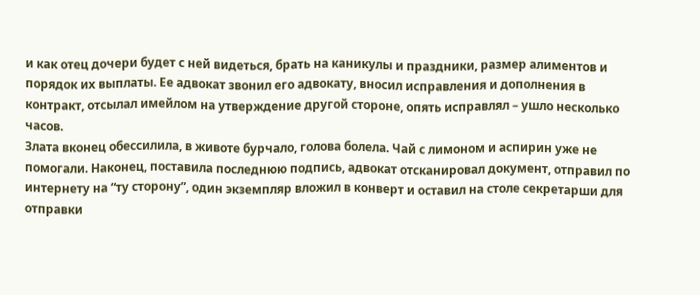и как отец дочери будет с ней видеться, брать на каникулы и праздники, размер алиментов и порядок их выплаты. Ее адвокат звонил его адвокату, вносил исправления и дополнения в контракт, отсылал имейлом на утверждение другой стороне, опять исправлял – ушло несколько часов.
Злата вконец обессилила, в животе бурчало, голова болела. Чай с лимоном и аспирин уже не помогали. Наконец, поставила последнюю подпись, адвокат отсканировал документ, отправил по интернету на “ту сторону”, один экземпляр вложил в конверт и оставил на столе секретарши для отправки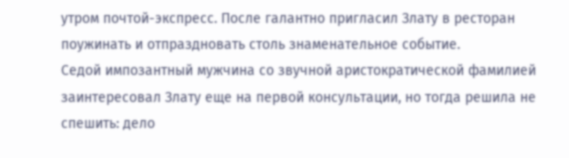утром почтой-экспресс. После галантно пригласил Злату в ресторан поужинать и отпраздновать столь знаменательное событие.
Седой импозантный мужчина со звучной аристократической фамилией заинтересовал Злату еще на первой консультации, но тогда решила не спешить: дело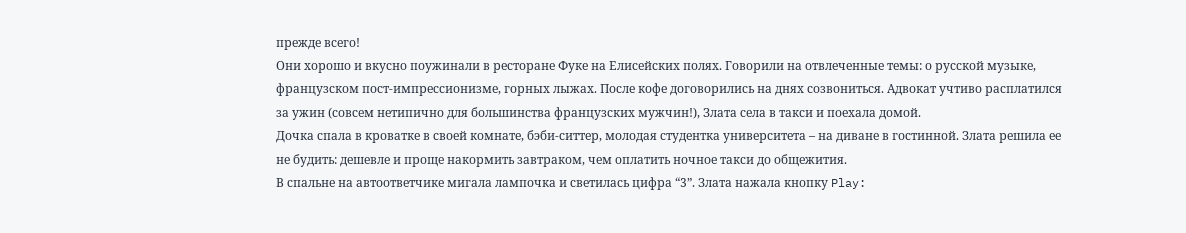прежде всего!
Они хорошо и вкусно поужинали в ресторане Фуке на Елисейских полях. Говорили на отвлеченные темы: о русской музыке, французском пост-импрессионизме, горных лыжах. После кофе договорились на днях созвониться. Адвокат учтиво расплатился за ужин (совсем нетипично для большинства французских мужчин!), Злата села в такси и поехала домой.
Дочка спала в кроватке в своей комнате, бэби-ситтер, молодая студентка университета – на диване в гостинной. Злата решила ее не будить: дешевле и проще накормить завтраком, чем оплатить ночное такси до общежития.
В спальне на автоответчике мигала лампочка и светилась цифра “3”. Злата нажала кнопку Play: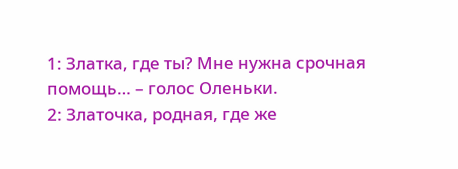1: Златка, где ты? Мне нужна срочная помощь… – голос Оленьки.
2: Златочка, родная, где же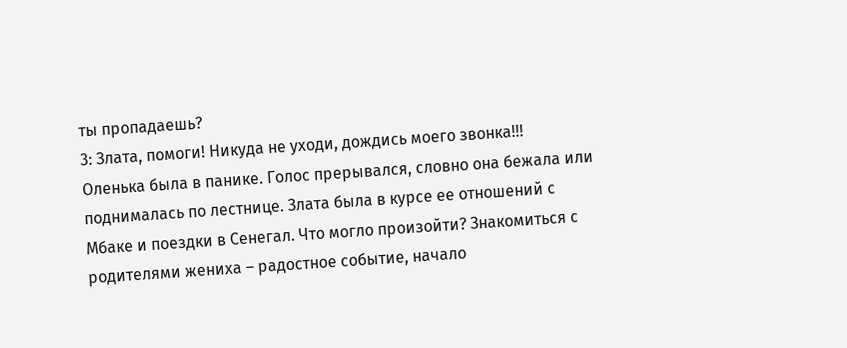ты пропадаешь?
3: Злата, помоги! Никуда не уходи, дождись моего звонка!!!
Оленька была в панике. Голос прерывался, словно она бежала или поднималась по лестнице. Злата была в курсе ее отношений с Мбаке и поездки в Сенегал. Что могло произойти? Знакомиться с родителями жениха – радостное событие, начало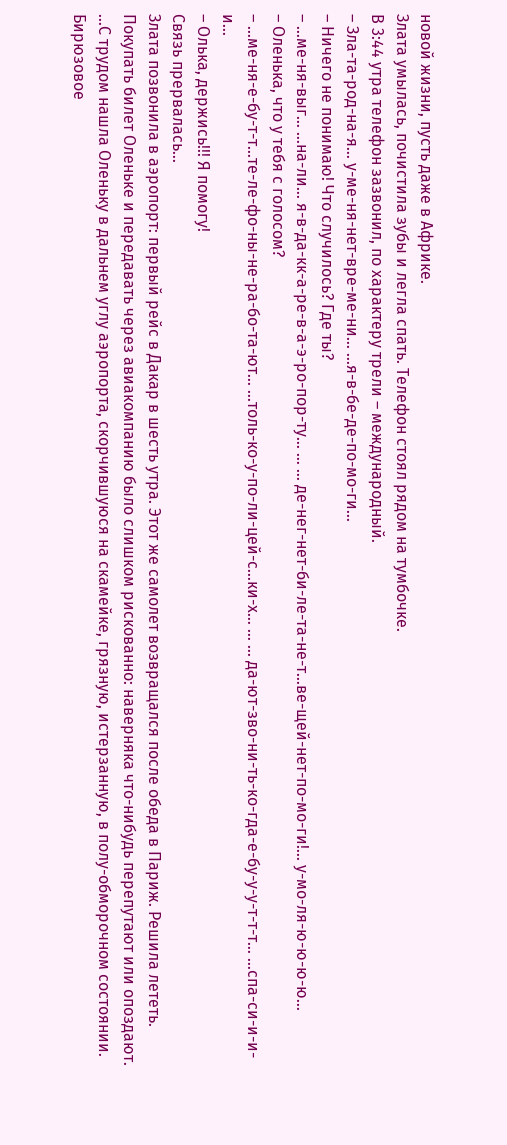новой жизни, пусть даже в Африке.
Злата умылась, почистила зубы и легла спать. Телефон стоял рядом на тумбочке.
В 3:44 утра телефон зазвонил, по характеру трели – международный.
– Зла-та-род-на-я… у-ме-ня-нет-вре-ме-ни… …я-в-бе-де-по-мо-ги…
– Ничего не понимаю! Что случилось? Где ты?
– …ме-ня-выг… …на-ли… я-в-да-кк-а-ре-в-а-э-ро-пор-ту… … … де-нег-нет-би-ле-та-не-т…ве-щей-нет-по-мо-ги!… у-мо-ля-ю-ю-ю-ю…
– Оленька, что у тебя с голосом?
– …ме-ня-е-бу-т-т…те-ле-фо-ны-не-ра-бо-та-ют… …толь-ко-у-по-ли-цей-с…ки-х… … … да-ют-зво-ни-ть-ко-гда-е-бу-у-у-т-т-т… …спа-си-и-и-и…
– Олька, держись!!! Я помогу!
Связь прервалась…
Злата позвонила в аэропорт: первый рейс в Дакар в шесть утра. Этот же самолет возвращался после обеда в Париж. Решила лететь. Покупать билет Оленьке и передавать через авиакомпанию было слишком рискованно: наверняка что-нибудь перепутают или опоздают.
…С трудом нашла Оленьку в дальнем углу аэропорта, скорчившуюся на скамейке, грязную, истерзанную, в полу-обморочном состоянии. Бирюзовое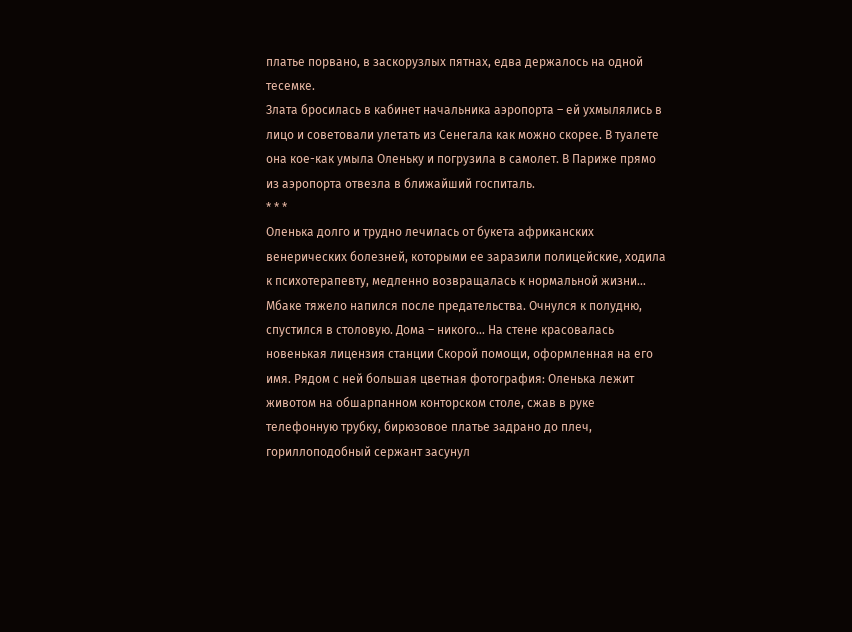платье порвано, в заскорузлых пятнах, едва держалось на одной тесемке.
Злата бросилась в кабинет начальника аэропорта – ей ухмылялись в лицо и советовали улетать из Сенегала как можно скорее. В туалете она кое-как умыла Оленьку и погрузила в самолет. В Париже прямо из аэропорта отвезла в ближайший госпиталь.
* * *
Оленька долго и трудно лечилась от букета африканских венерических болезней, которыми ее заразили полицейские, ходила к психотерапевту, медленно возвращалась к нормальной жизни…
Мбаке тяжело напился после предательства. Очнулся к полудню, спустился в столовую. Дома – никого… На стене красовалась новенькая лицензия станции Скорой помощи, оформленная на его имя. Рядом с ней большая цветная фотография: Оленька лежит животом на обшарпанном конторском столе, сжав в руке телефонную трубку, бирюзовое платье задрано до плеч, гориллоподобный сержант засунул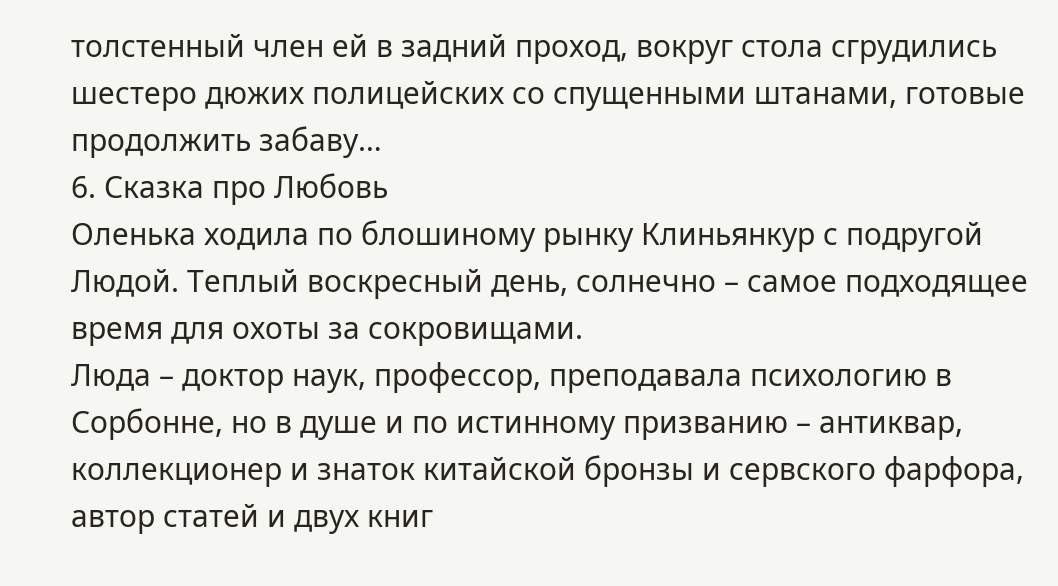толстенный член ей в задний проход, вокруг стола сгрудились шестеро дюжих полицейских со спущенными штанами, готовые продолжить забаву…
6. Сказка про Любовь
Оленька ходила по блошиному рынку Клиньянкур с подругой Людой. Теплый воскресный день, солнечно – самое подходящее время для охоты за сокровищами.
Люда – доктор наук, профессор, преподавала психологию в Сорбонне, но в душе и по истинному призванию – антиквар, коллекционер и знаток китайской бронзы и сервского фарфора, автор статей и двух книг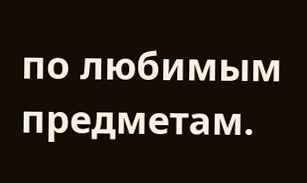по любимым предметам.